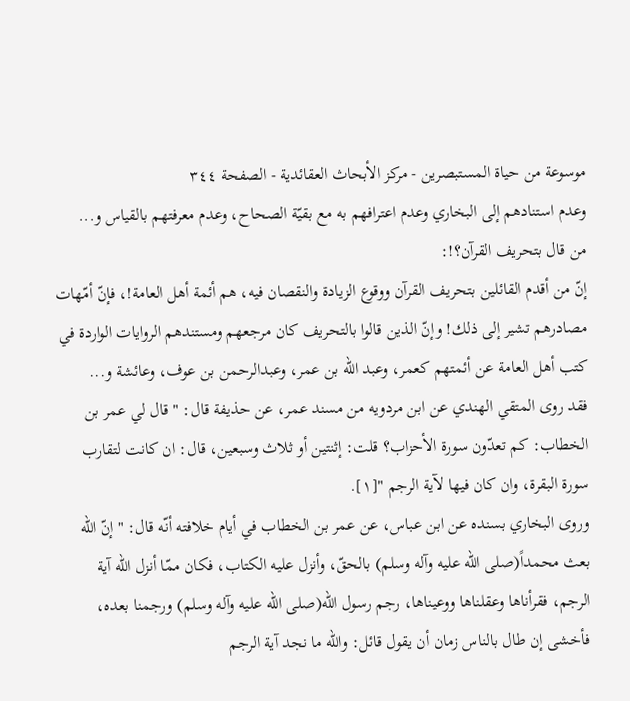موسوعة من حياة المستبصرين - مركز الأبحاث العقائدية - الصفحة ٣٤٤
وعدم استنادهم إلى البخاري وعدم اعترافهم به مع بقيّة الصحاح، وعدم معرفتهم بالقياس و...
من قال بتحريف القرآن؟!:
إنّ من أقدم القائلين بتحريف القرآن ووقوع الزيادة والنقصان فيه، هم أئمة أهل العامة!، فإنّ أمّهات مصادرهم تشير إلى ذلك! وإنّ الذين قالوا بالتحريف كان مرجعهم ومستندهم الروايات الواردة في كتب أهل العامة عن أئمتهم كعمر، وعبد الله بن عمر، وعبدالرحمن بن عوف، وعائشة و...
فقد روى المتقي الهندي عن ابن مردويه من مسند عمر، عن حذيفة قال: " قال لي عمر بن الخطاب: كم تعدّون سورة الأحزاب؟ قلت: إثنتين أو ثلاث وسبعين، قال: ان كانت لتقارب سورة البقرة، وان كان فيها لآية الرجم "[١].
وروى البخاري بسنده عن ابن عباس، عن عمر بن الخطاب في أيام خلافته أنّه قال: " إنّ الله بعث محمداً(صلى الله عليه وآله وسلم) بالحقّ، وأنزل عليه الكتاب، فكان ممّا أنزل الله آية الرجم، فقرأناها وعقلناها ووعيناها، رجم رسول الله(صلى الله عليه وآله وسلم) ورجمنا بعده، فأخشى إن طال بالناس زمان أن يقول قائل: والله ما نجد آية الرجم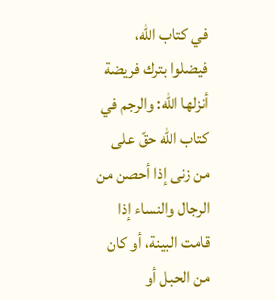في كتاب الله، فيضلوا بترك فريضة أنزلها الله: والرجم في كتاب الله حقّ على من زنى إذا أحصن من الرجال والنساء إذا قامت البينة، أو كان من الحبل أو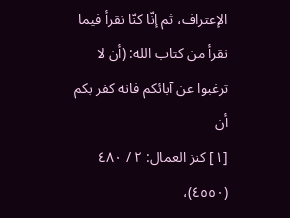الإعتراف، ثم إنّا كنّا نقرأ فيما نقرأ من كتاب الله: (أن لا ترغبوا عن آبائكم فانه كفر بكم أن
[١] كنز العمال: ٢ / ٤٨٠ (٤٥٥٠)،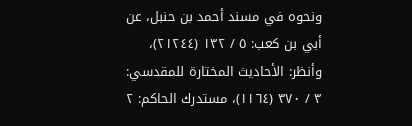ونحوه في مسند أحمد بن حنبل، عن أبي بن كعب: ٥ / ١٣٢ (٢١٢٤٤)، وأنظر: الأحاديث المختارة للمقدسي: ٣ / ٣٧٠ (١١٦٤)، مستدرك الحاكم: ٢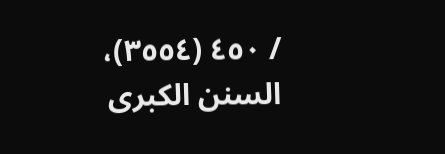/ ٤٥٠ (٣٥٥٤)، السنن الكبرى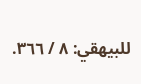للبيهقي: ٨ / ٣٦٦.